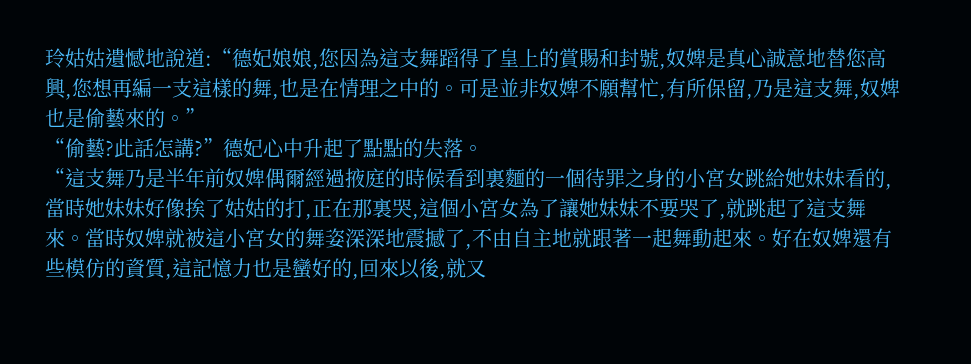玲姑姑遺憾地說道:“德妃娘娘,您因為這支舞蹈得了皇上的賞賜和封號,奴婢是真心誠意地替您高興,您想再編一支這樣的舞,也是在情理之中的。可是並非奴婢不願幫忙,有所保留,乃是這支舞,奴婢也是偷藝來的。”
“偷藝?此話怎講?”德妃心中升起了點點的失落。
“這支舞乃是半年前奴婢偶爾經過掖庭的時候看到裏麵的一個待罪之身的小宮女跳給她妹妹看的,當時她妹妹好像挨了姑姑的打,正在那裏哭,這個小宮女為了讓她妹妹不要哭了,就跳起了這支舞來。當時奴婢就被這小宮女的舞姿深深地震撼了,不由自主地就跟著一起舞動起來。好在奴婢還有些模仿的資質,這記憶力也是蠻好的,回來以後,就又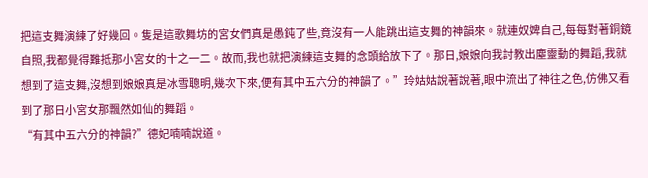把這支舞演練了好幾回。隻是這歌舞坊的宮女們真是愚鈍了些,竟沒有一人能跳出這支舞的神韻來。就連奴婢自己,每每對著銅鏡自照,我都覺得難抵那小宮女的十之一二。故而,我也就把演練這支舞的念頭給放下了。那日,娘娘向我討教出塵靈動的舞蹈,我就想到了這支舞,沒想到娘娘真是冰雪聰明,幾次下來,便有其中五六分的神韻了。”玲姑姑說著說著,眼中流出了神往之色,仿佛又看到了那日小宮女那飄然如仙的舞蹈。
“有其中五六分的神韻?”德妃喃喃說道。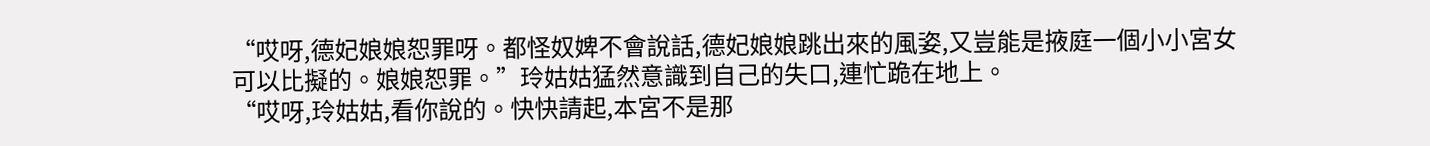“哎呀,德妃娘娘恕罪呀。都怪奴婢不會說話,德妃娘娘跳出來的風姿,又豈能是掖庭一個小小宮女可以比擬的。娘娘恕罪。”玲姑姑猛然意識到自己的失口,連忙跪在地上。
“哎呀,玲姑姑,看你說的。快快請起,本宮不是那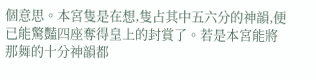個意思。本宮隻是在想,隻占其中五六分的神韻,便已能驚豔四座奪得皇上的封賞了。若是本宮能將那舞的十分神韻都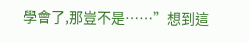學會了,那豈不是……”想到這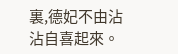裏,德妃不由沾沾自喜起來。